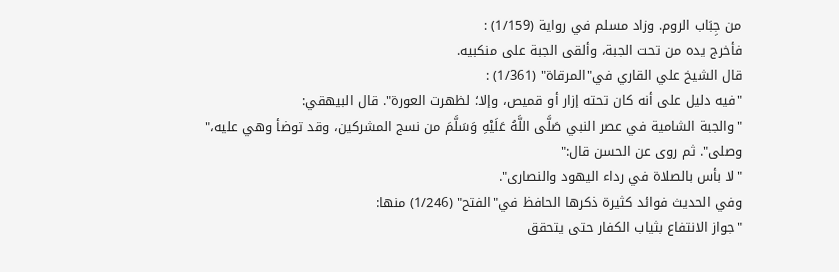من جِبَاب الروم. وزاد مسلم في رواية (1/159) :
فأخرج يده من تحت الجبة، وألقى الجبة على منكبيه.
قال الشيخ علي القاري في"المرقاة" (1/361) :
"فيه دليل على أنه كان تحته إزار أو قميص، وإلا؛ لظهرت العورة". قال البيهقي:
"والجبة الشامية في عصر النبي صَلَّى اللَّهُ عَلَيْهِ وَسَلَّمَ من نسج المشركين، وقد توضأ وهي عليه،"
وصلى". ثم روى عن الحسن قال:"
"لا بأس بالصلاة في رداء اليهود والنصارى".
وفي الحديث فوائد كثيرة ذكرها الحافظ في"الفتح" (1/246) منها:
"جواز الانتفاع بثياب الكفار حتى يتحقق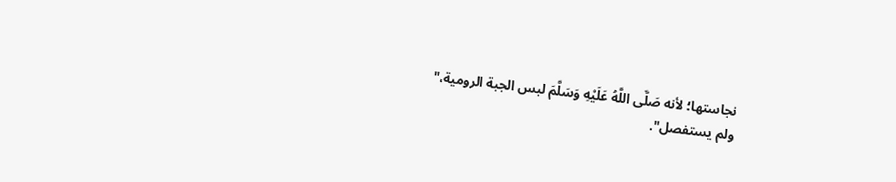نجاستها؛ لأنه صَلَّى اللَّهُ عَلَيْهِ وَسَلَّمَ لبس الجبة الرومية،"
ولم يستفصل".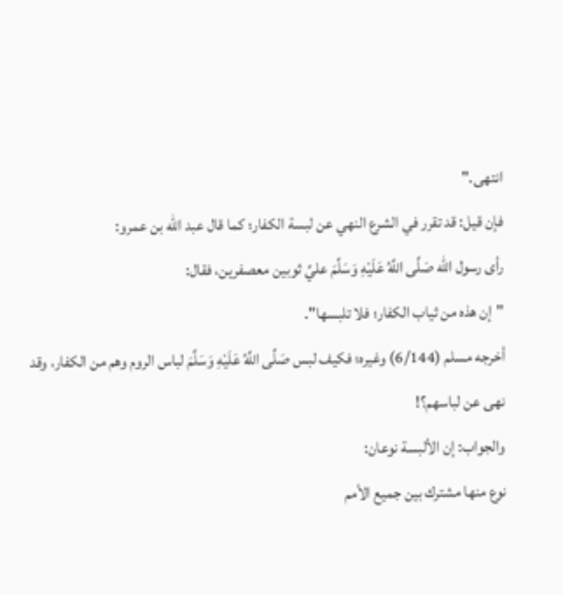انتهى."
فإن قيل: قد تقرر في الشرع النهي عن لبسة الكفار؛ كما قال عبد الله بن عمرو:
رأى رسول الله صَلَّى اللَّهُ عَلَيْهِ وَسَلَّمَ عليَّ ثوبين معصفرين، فقال:
"إن هذه من ثياب الكفار؛ فلا تلبسها".
أخرجه مسلم (6/144) وغيره؛ فكيف لبس صَلَّى اللَّهُ عَلَيْهِ وَسَلَّمَ لباس الروم وهم من الكفار، وقد
نهى عن لباسهم؟!
والجواب: إن الألبسة نوعان:
نوع منها مشترك بين جميع الأمم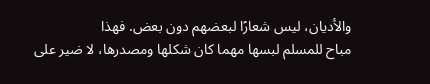والأديان، ليس شعارًا لبعضهم دون بعض. فهذا
مباح للمسلم لبسها مهما كان شكلها ومصدرها، لا ضير على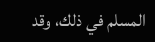المسلم في ذلك، وقد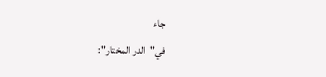جاء
في"الدر المختار":